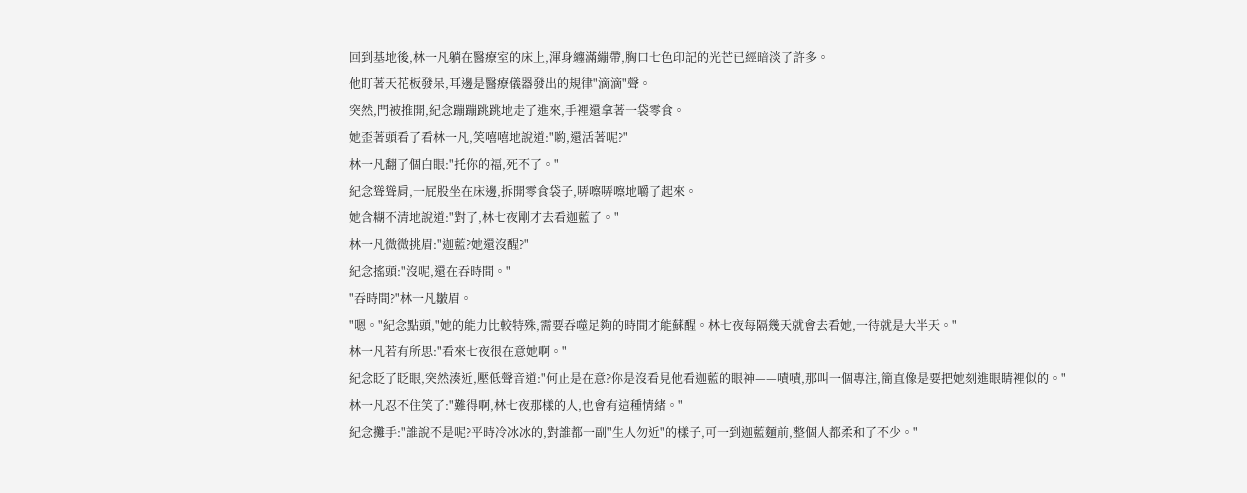回到基地後,林一凡躺在醫療室的床上,渾身纏滿繃帶,胸口七色印記的光芒已經暗淡了許多。
他盯著天花板發呆,耳邊是醫療儀器發出的規律"滴滴"聲。
突然,門被推開,紀念蹦蹦跳跳地走了進來,手裡還拿著一袋零食。
她歪著頭看了看林一凡,笑嘻嘻地說道:"喲,還活著呢?"
林一凡翻了個白眼:"托你的福,死不了。"
紀念聳聳肩,一屁股坐在床邊,拆開零食袋子,哢嚓哢嚓地嚼了起來。
她含糊不清地說道:"對了,林七夜剛才去看迦藍了。"
林一凡微微挑眉:"迦藍?她還沒醒?"
紀念搖頭:"沒呢,還在吞時間。"
"吞時間?"林一凡皺眉。
"嗯。"紀念點頭,"她的能力比較特殊,需要吞噬足夠的時間才能蘇醒。林七夜每隔幾天就會去看她,一待就是大半天。"
林一凡若有所思:"看來七夜很在意她啊。"
紀念眨了眨眼,突然湊近,壓低聲音道:"何止是在意?你是沒看見他看迦藍的眼神——嘖嘖,那叫一個專注,簡直像是要把她刻進眼睛裡似的。"
林一凡忍不住笑了:"難得啊,林七夜那樣的人,也會有這種情緒。"
紀念攤手:"誰說不是呢?平時冷冰冰的,對誰都一副"生人勿近"的樣子,可一到迦藍麵前,整個人都柔和了不少。"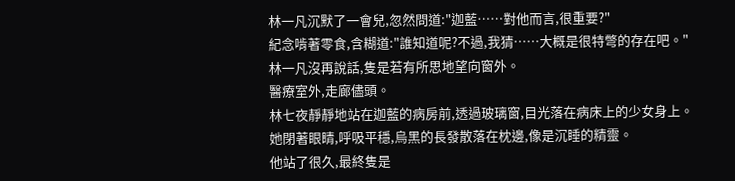林一凡沉默了一會兒,忽然問道:"迦藍……對他而言,很重要?"
紀念啃著零食,含糊道:"誰知道呢?不過,我猜……大概是很特彆的存在吧。"
林一凡沒再說話,隻是若有所思地望向窗外。
醫療室外,走廊儘頭。
林七夜靜靜地站在迦藍的病房前,透過玻璃窗,目光落在病床上的少女身上。
她閉著眼睛,呼吸平穩,烏黑的長發散落在枕邊,像是沉睡的精靈。
他站了很久,最終隻是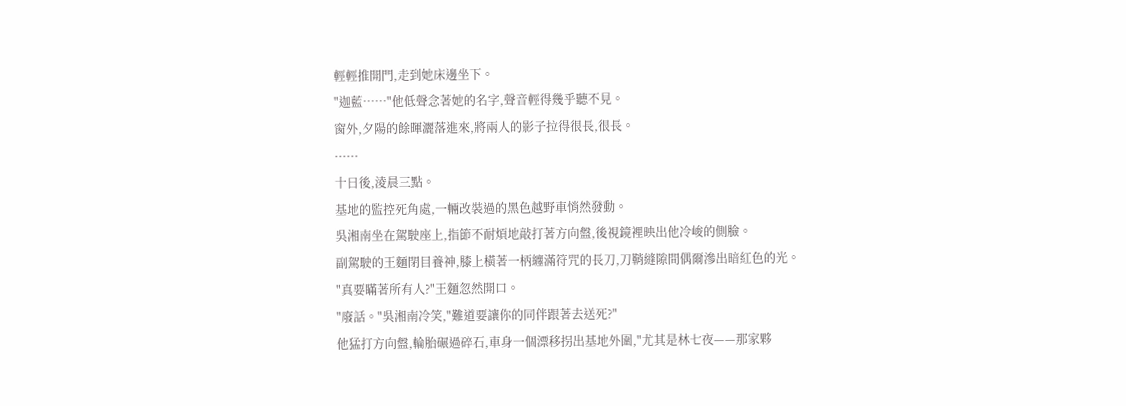輕輕推開門,走到她床邊坐下。
"迦藍……"他低聲念著她的名字,聲音輕得幾乎聽不見。
窗外,夕陽的餘暉灑落進來,將兩人的影子拉得很長,很長。
······
十日後,淩晨三點。
基地的監控死角處,一輛改裝過的黑色越野車悄然發動。
吳湘南坐在駕駛座上,指節不耐煩地敲打著方向盤,後視鏡裡映出他冷峻的側臉。
副駕駛的王麵閉目養神,膝上橫著一柄纏滿符咒的長刀,刀鞘縫隙間偶爾滲出暗紅色的光。
"真要瞞著所有人?"王麵忽然開口。
"廢話。"吳湘南冷笑,"難道要讓你的同伴跟著去送死?"
他猛打方向盤,輪胎碾過碎石,車身一個漂移拐出基地外圍,"尤其是林七夜——那家夥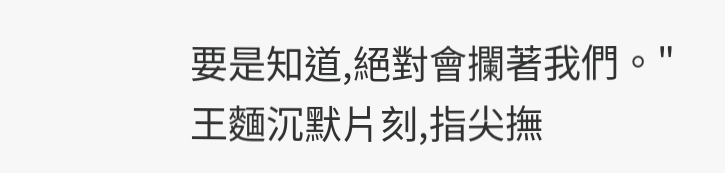要是知道,絕對會攔著我們。"
王麵沉默片刻,指尖撫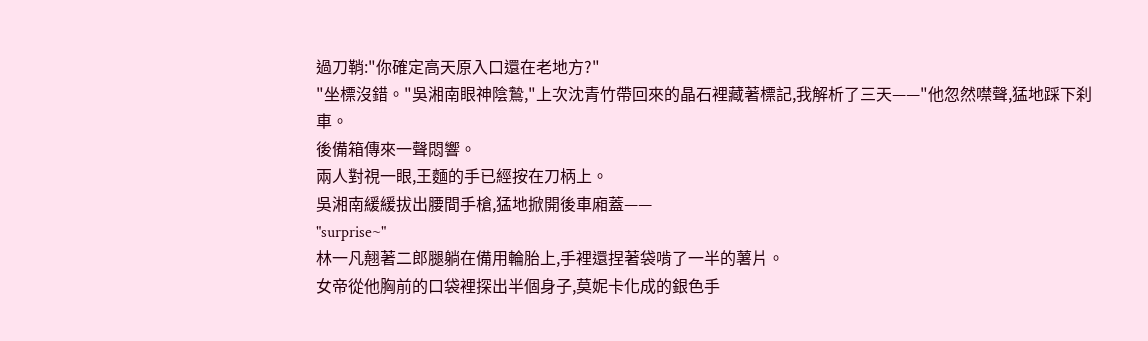過刀鞘:"你確定高天原入口還在老地方?"
"坐標沒錯。"吳湘南眼神陰鷙,"上次沈青竹帶回來的晶石裡藏著標記,我解析了三天——"他忽然噤聲,猛地踩下刹車。
後備箱傳來一聲悶響。
兩人對視一眼,王麵的手已經按在刀柄上。
吳湘南緩緩拔出腰間手槍,猛地掀開後車廂蓋——
"surprise~"
林一凡翹著二郎腿躺在備用輪胎上,手裡還捏著袋啃了一半的薯片。
女帝從他胸前的口袋裡探出半個身子,莫妮卡化成的銀色手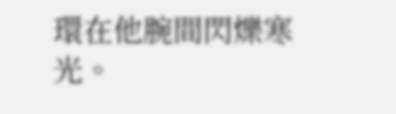環在他腕間閃爍寒光。